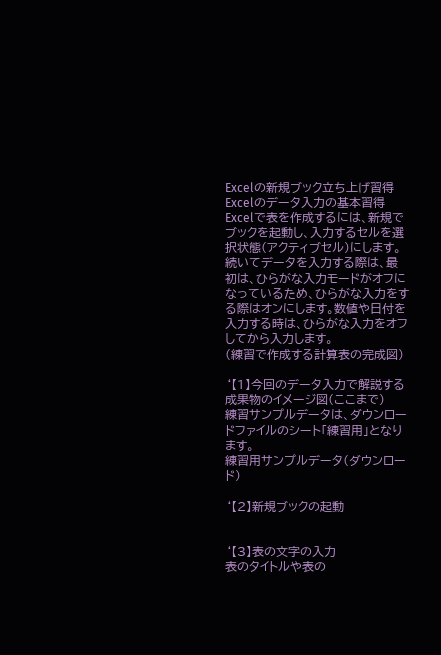Excelの新規ブック立ち上げ習得
Excelのデータ入力の基本習得
Excelで表を作成するには、新規でブックを起動し、入力するセルを選択状態(アクティブセル)にします。続いてデータを入力する際は、最初は、ひらがな入力モードがオフになっているため、ひらがな入力をする際はオンにします。数値や日付を入力する時は、ひらがな入力をオフしてから入力します。
(練習で作成する計算表の完成図)

‘【1】今回のデータ入力で解説する成果物のイメージ図(ここまで)
練習サンプルデータは、ダウンロードファイルのシート「練習用」となります。
練習用サンプルデータ(ダウンロード)

‘【2】新規ブックの起動


‘【3】表の文字の入力
表のタイトルや表の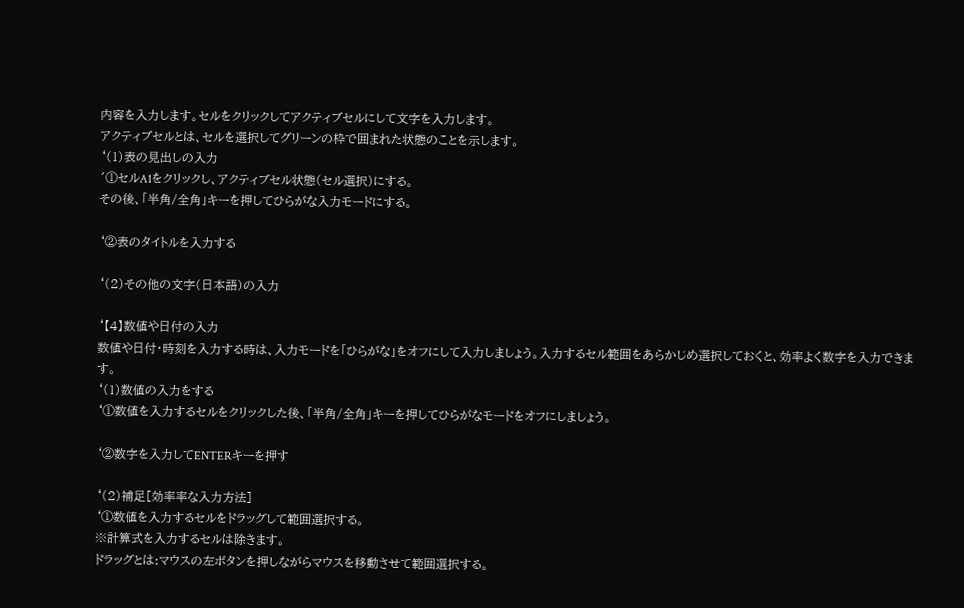内容を入力します。セルをクリックしてアクティブセルにして文字を入力します。
アクティブセルとは、セルを選択してグリーンの枠で囲まれた状態のことを示します。
‘(1)表の見出しの入力
´①セルA1をクリックし、アクティブセル状態(セル選択)にする。
その後、「半角/全角」キーを押してひらがな入力モードにする。

‘②表のタイトルを入力する

‘(2)その他の文字(日本語)の入力

‘【4】数値や日付の入力
数値や日付・時刻を入力する時は、入力モードを「ひらがな」をオフにして入力しましょう。入力するセル範囲をあらかじめ選択しておくと、効率よく数字を入力できます。
‘(1)数値の入力をする
‘①数値を入力するセルをクリックした後、「半角/全角」キーを押してひらがなモードをオフにしましょう。

‘②数字を入力してENTERキーを押す

‘(2)補足[効率率な入力方法]
‘①数値を入力するセルをドラッグして範囲選択する。
※計算式を入力するセルは除きます。
ドラッグとは:マウスの左ボタンを押しながらマウスを移動させて範囲選択する。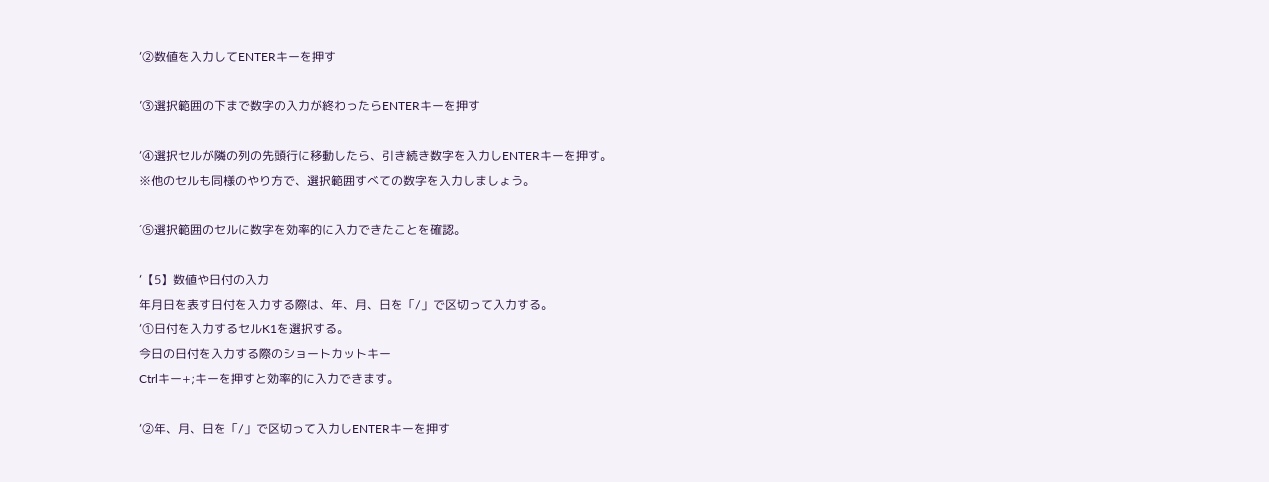‘②数値を入力してENTERキーを押す

’③選択範囲の下まで数字の入力が終わったらENTERキーを押す

‘④選択セルが隣の列の先頭行に移動したら、引き続き数字を入力しENTERキーを押す。
※他のセルも同様のやり方で、選択範囲すべての数字を入力しましょう。

´⑤選択範囲のセルに数字を効率的に入力できたことを確認。

‘【5】数値や日付の入力
年月日を表す日付を入力する際は、年、月、日を「/」で区切って入力する。
‘①日付を入力するセルK1を選択する。
今日の日付を入力する際のショートカットキー
Ctrlキー+;キーを押すと効率的に入力できます。

‘②年、月、日を「/」で区切って入力しENTERキーを押す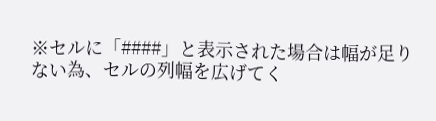※セルに「####」と表示された場合は幅が足りない為、セルの列幅を広げてく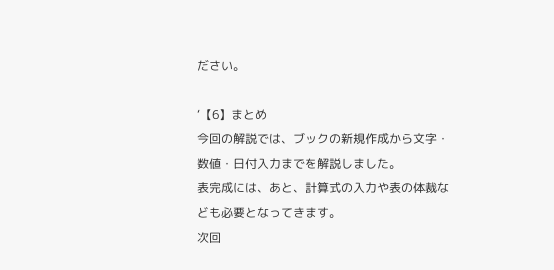ださい。

‘【6】まとめ
今回の解説では、ブックの新規作成から文字・数値・日付入力までを解説しました。
表完成には、あと、計算式の入力や表の体裁なども必要となってきます。
次回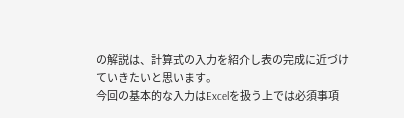の解説は、計算式の入力を紹介し表の完成に近づけていきたいと思います。
今回の基本的な入力はExcelを扱う上では必須事項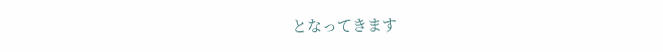となってきます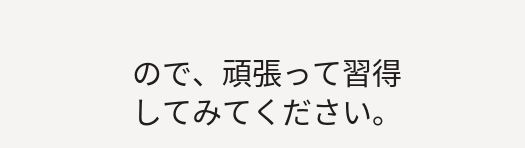ので、頑張って習得してみてください。